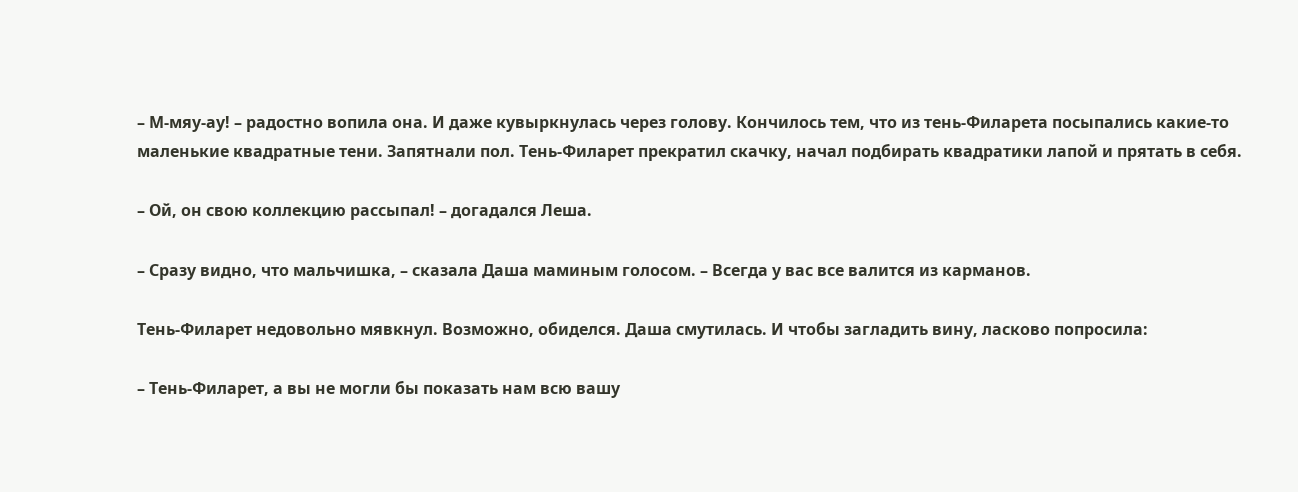– М-мяу-ау! – радостно вопила она. И даже кувыркнулась через голову. Кончилось тем, что из тень-Филарета посыпались какие-то маленькие квадратные тени. Запятнали пол. Тень-Филарет прекратил скачку, начал подбирать квадратики лапой и прятать в себя.

– Ой, он свою коллекцию рассыпал! – догадался Леша.

– Сразу видно, что мальчишка, – сказала Даша маминым голосом. – Всегда у вас все валится из карманов.

Тень-Филарет недовольно мявкнул. Возможно, обиделся. Даша смутилась. И чтобы загладить вину, ласково попросила:

– Тень-Филарет, а вы не могли бы показать нам всю вашу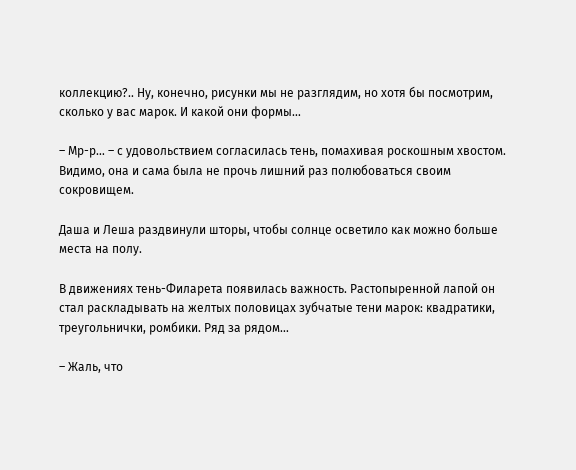коллекцию?.. Ну, конечно, рисунки мы не разглядим, но хотя бы посмотрим, сколько у вас марок. И какой они формы…

– Мр-р… – с удовольствием согласилась тень, помахивая роскошным хвостом. Видимо, она и сама была не прочь лишний раз полюбоваться своим сокровищем.

Даша и Леша раздвинули шторы, чтобы солнце осветило как можно больше места на полу.

В движениях тень-Филарета появилась важность. Растопыренной лапой он стал раскладывать на желтых половицах зубчатые тени марок: квадратики, треугольнички, ромбики. Ряд за рядом…

– Жаль, что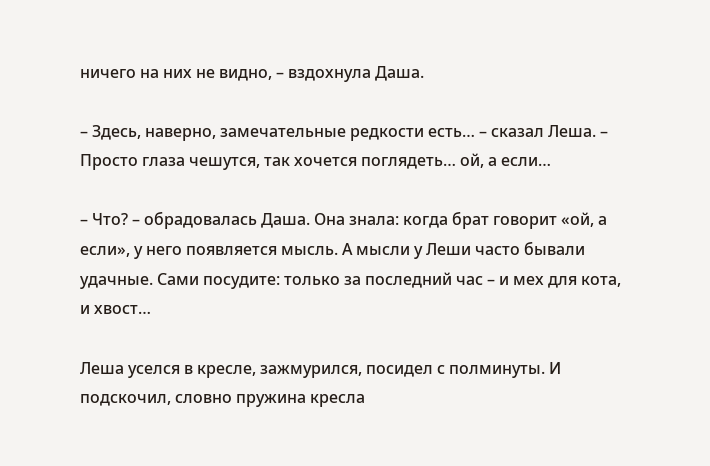ничего на них не видно, – вздохнула Даша.

– Здесь, наверно, замечательные редкости есть… – сказал Леша. – Просто глаза чешутся, так хочется поглядеть… ой, а если…

– Что? – обрадовалась Даша. Она знала: когда брат говорит «ой, а если», у него появляется мысль. А мысли у Леши часто бывали удачные. Сами посудите: только за последний час – и мех для кота, и хвост…

Леша уселся в кресле, зажмурился, посидел с полминуты. И подскочил, словно пружина кресла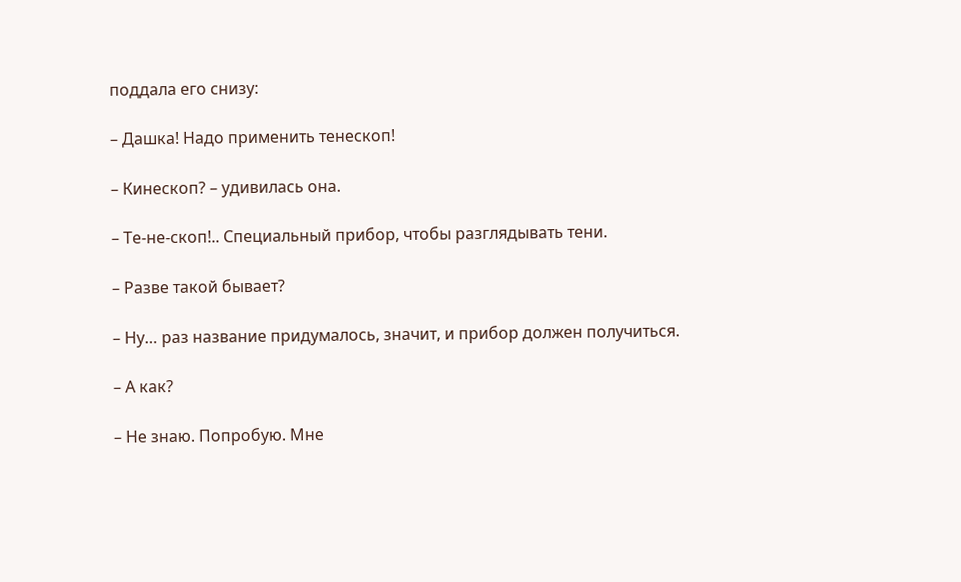поддала его снизу:

– Дашка! Надо применить тенескоп!

– Кинескоп? – удивилась она.

– Те-не-скоп!.. Специальный прибор, чтобы разглядывать тени.

– Разве такой бывает?

– Ну… раз название придумалось, значит, и прибор должен получиться.

– А как?

– Не знаю. Попробую. Мне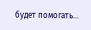будет помогать…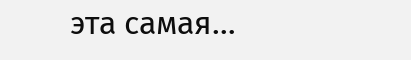эта самая…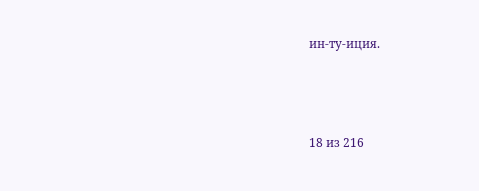ин-ту-иция.



18 из 216